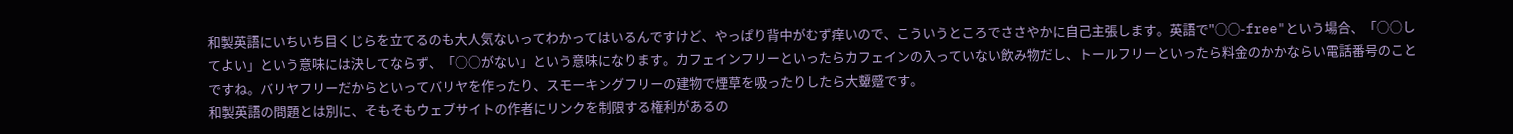和製英語にいちいち目くじらを立てるのも大人気ないってわかってはいるんですけど、やっぱり背中がむず痒いので、こういうところでささやかに自己主張します。英語で"○○-free"という場合、「○○してよい」という意味には決してならず、「○○がない」という意味になります。カフェインフリーといったらカフェインの入っていない飲み物だし、トールフリーといったら料金のかかならい電話番号のことですね。バリヤフリーだからといってバリヤを作ったり、スモーキングフリーの建物で煙草を吸ったりしたら大顰蹙です。
和製英語の問題とは別に、そもそもウェブサイトの作者にリンクを制限する権利があるの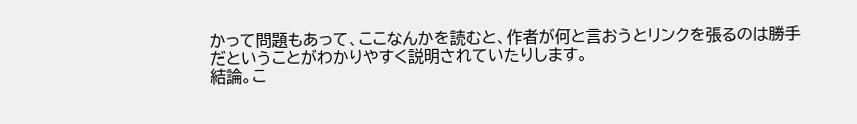かって問題もあって、ここなんかを読むと、作者が何と言おうとリンクを張るのは勝手だということがわかりやすく説明されていたりします。
結論。こ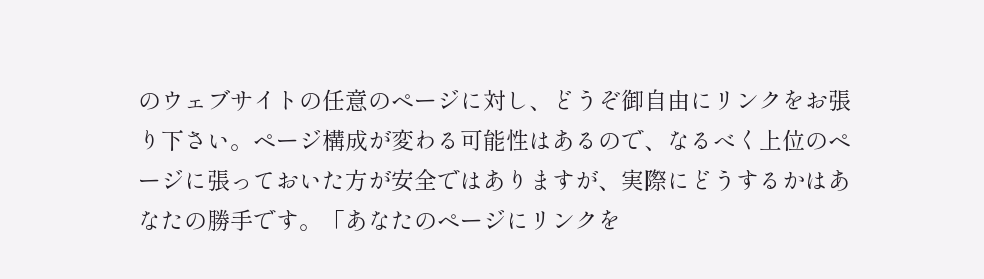のウェブサイトの任意のページに対し、どうぞ御自由にリンクをお張り下さい。ページ構成が変わる可能性はあるので、なるべく上位のページに張っておいた方が安全ではありますが、実際にどうするかはあなたの勝手です。「あなたのページにリンクを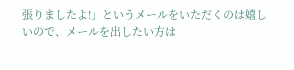張りましたよ!」というメールをいただくのは嬉しいので、メールを出したい方は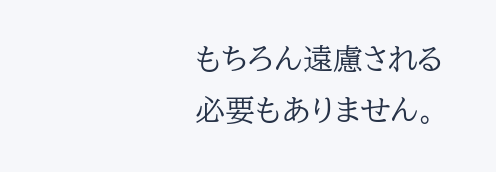もちろん遠慮される必要もありません。